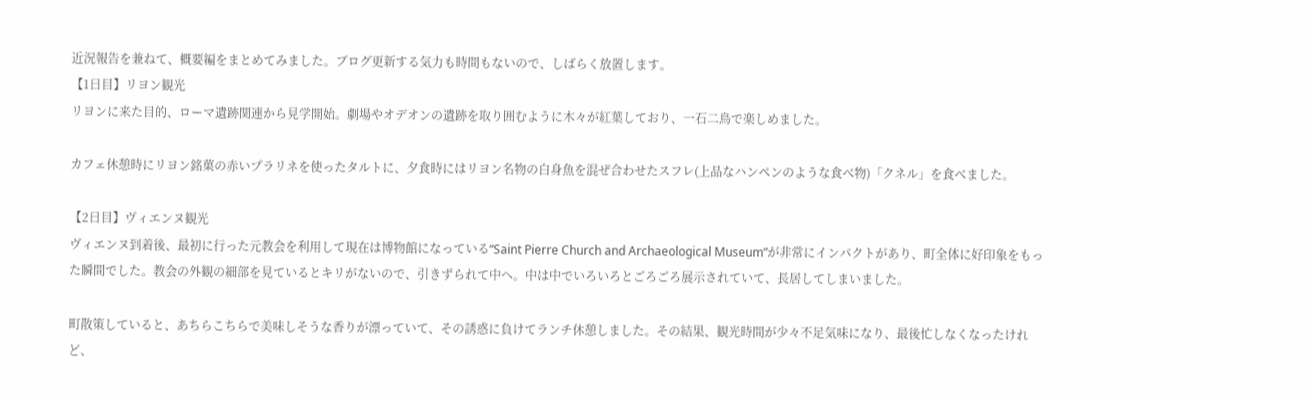近況報告を兼ねて、概要編をまとめてみました。ブログ更新する気力も時間もないので、しばらく放置します。
【1日目】リヨン観光
リヨンに来た目的、ローマ遺跡関連から見学開始。劇場やオデオンの遺跡を取り囲むように木々が紅葉しており、一石二鳥で楽しめました。

カフェ休憩時にリヨン銘菓の赤いプラリネを使ったタルトに、夕食時にはリヨン名物の白身魚を混ぜ合わせたスフレ(上品なハンペンのような食べ物)「クネル」を食べました。

【2日目】ヴィエンヌ観光
ヴィエンヌ到着後、最初に行った元教会を利用して現在は博物館になっている“Saint Pierre Church and Archaeological Museum”が非常にインパクトがあり、町全体に好印象をもった瞬間でした。教会の外観の細部を見ているとキリがないので、引きずられて中へ。中は中でいろいろとごろごろ展示されていて、長居してしまいました。

町散策していると、あちらこちらで美味しそうな香りが漂っていて、その誘惑に負けてランチ休憩しました。その結果、観光時間が少々不足気味になり、最後忙しなくなったけれど、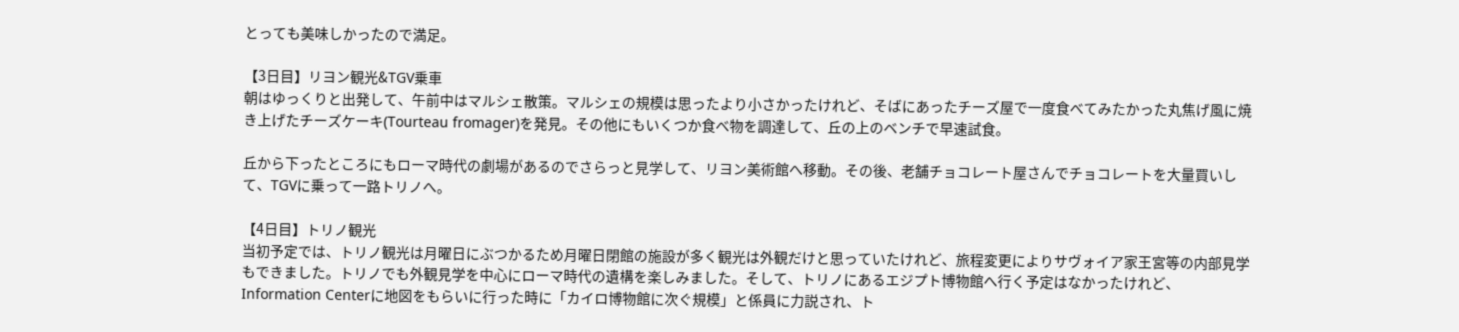とっても美味しかったので満足。

【3日目】リヨン観光&TGV乗車
朝はゆっくりと出発して、午前中はマルシェ散策。マルシェの規模は思ったより小さかったけれど、そばにあったチーズ屋で一度食べてみたかった丸焦げ風に焼き上げたチーズケーキ(Tourteau fromager)を発見。その他にもいくつか食べ物を調達して、丘の上のベンチで早速試食。

丘から下ったところにもローマ時代の劇場があるのでさらっと見学して、リヨン美術館へ移動。その後、老舗チョコレート屋さんでチョコレートを大量買いして、TGVに乗って一路トリノへ。

【4日目】トリノ観光
当初予定では、トリノ観光は月曜日にぶつかるため月曜日閉館の施設が多く観光は外観だけと思っていたけれど、旅程変更によりサヴォイア家王宮等の内部見学もできました。トリノでも外観見学を中心にローマ時代の遺構を楽しみました。そして、トリノにあるエジプト博物館へ行く予定はなかったけれど、Information Centerに地図をもらいに行った時に「カイロ博物館に次ぐ規模」と係員に力説され、ト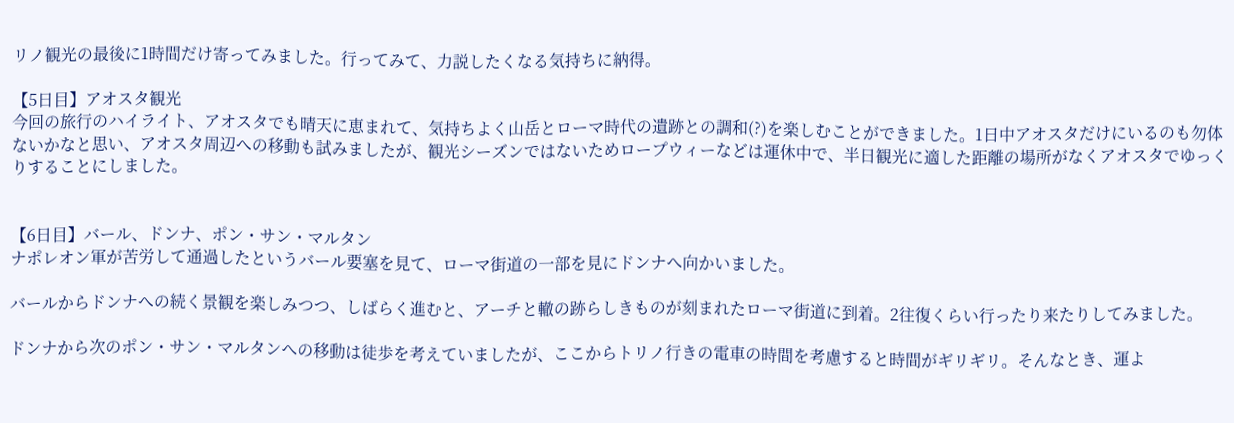リノ観光の最後に1時間だけ寄ってみました。行ってみて、力説したくなる気持ちに納得。

【5日目】アオスタ観光
今回の旅行のハイライト、アオスタでも晴天に恵まれて、気持ちよく山岳とローマ時代の遺跡との調和(?)を楽しむことができました。1日中アオスタだけにいるのも勿体ないかなと思い、アオスタ周辺への移動も試みましたが、観光シーズンではないためロープウィーなどは運休中で、半日観光に適した距離の場所がなくアオスタでゆっくりすることにしました。


【6日目】バール、ドンナ、ポン・サン・マルタン
ナポレオン軍が苦労して通過したというバール要塞を見て、ローマ街道の一部を見にドンナへ向かいました。

バールからドンナへの続く景観を楽しみつつ、しばらく進むと、アーチと轍の跡らしきものが刻まれたローマ街道に到着。2往復くらい行ったり来たりしてみました。

ドンナから次のポン・サン・マルタンへの移動は徒歩を考えていましたが、ここからトリノ行きの電車の時間を考慮すると時間がギリギリ。そんなとき、運よ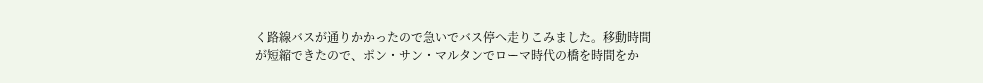く路線バスが通りかかったので急いでバス停へ走りこみました。移動時間が短縮できたので、ポン・サン・マルタンでローマ時代の橋を時間をか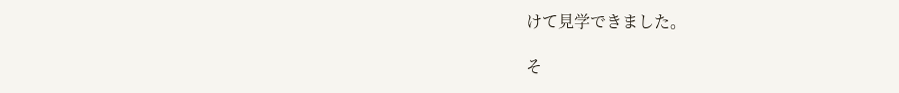けて見学できました。

そ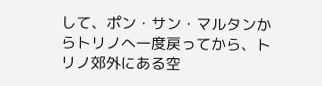して、ポン・サン・マルタンからトリノへ一度戻ってから、トリノ郊外にある空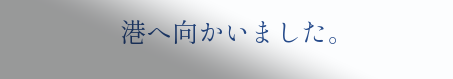港へ向かいました。